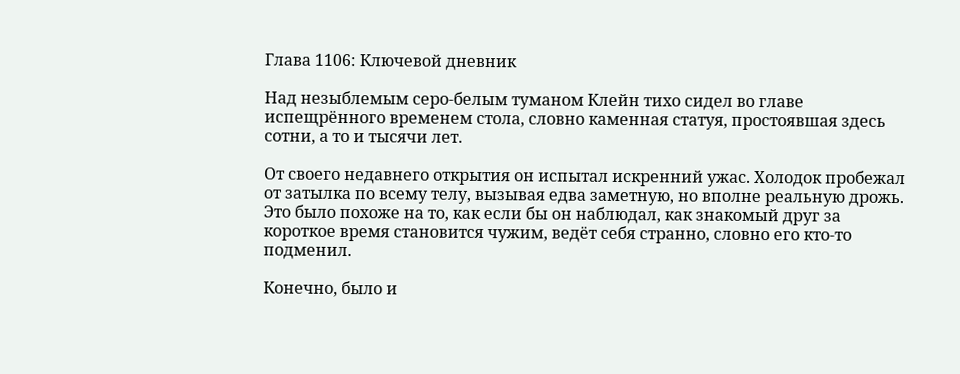Глава 1106: Ключевой дневник

Над незыблемым серо-белым туманом Клейн тихо сидел во главе испещрённого временем стола, словно каменная статуя, простоявшая здесь сотни, а то и тысячи лет.

От своего недавнего открытия он испытал искренний ужас. Холодок пробежал от затылка по всему телу, вызывая едва заметную, но вполне реальную дрожь. Это было похоже на то, как если бы он наблюдал, как знакомый друг за короткое время становится чужим, ведёт себя странно, словно его кто-то подменил.

Конечно, было и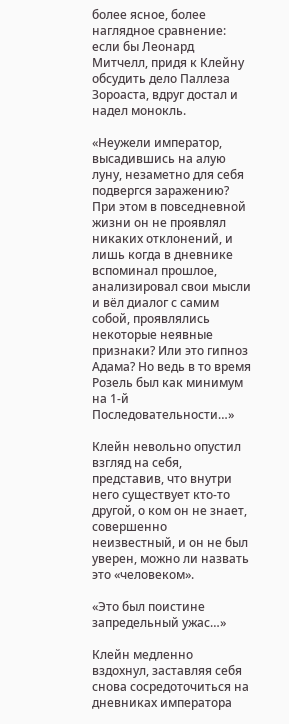более ясное, более наглядное сравнение: если бы Леонард Митчелл, придя к Клейну обсудить дело Паллеза Зороаста, вдруг достал и надел монокль.

«Неужели император, высадившись на алую луну, незаметно для себя подвергся заражению? При этом в повседневной жизни он не проявлял никаких отклонений, и лишь когда в дневнике вспоминал прошлое, анализировал свои мысли и вёл диалог с самим собой, проявлялись некоторые неявные признаки? Или это гипноз Адама? Но ведь в то время Розель был как минимум на 1-й Последовательности…»

Клейн невольно опустил взгляд на себя, представив, что внутри него существует кто-то другой, о ком он не знает, совершенно неизвестный, и он не был уверен, можно ли назвать это «человеком».

«Это был поистине запредельный ужас…»

Клейн медленно вздохнул, заставляя себя снова сосредоточиться на дневниках императора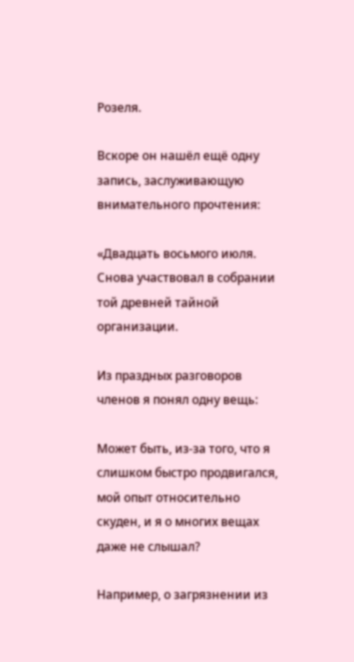Розеля.

Вскоре он нашёл ещё одну запись, заслуживающую внимательного прочтения:

«Двадцать восьмого июля. Снова участвовал в собрании той древней тайной организации.

Из праздных разговоров членов я понял одну вещь:

Может быть, из-за того, что я слишком быстро продвигался, мой опыт относительно скуден, и я о многих вещах даже не слышал?

Например, о загрязнении из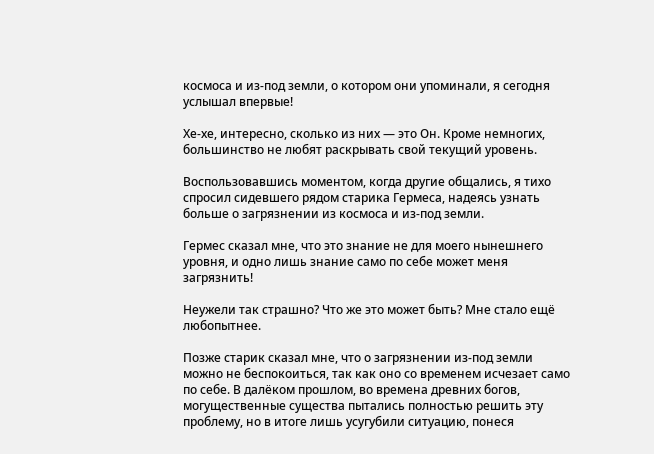космоса и из-под земли, о котором они упоминали, я сегодня услышал впервые!

Хе-хе, интересно, сколько из них — это Он. Кроме немногих, большинство не любят раскрывать свой текущий уровень.

Воспользовавшись моментом, когда другие общались, я тихо спросил сидевшего рядом старика Гермеса, надеясь узнать больше о загрязнении из космоса и из-под земли.

Гермес сказал мне, что это знание не для моего нынешнего уровня, и одно лишь знание само по себе может меня загрязнить!

Неужели так страшно? Что же это может быть? Мне стало ещё любопытнее.

Позже старик сказал мне, что о загрязнении из-под земли можно не беспокоиться, так как оно со временем исчезает само по себе. В далёком прошлом, во времена древних богов, могущественные существа пытались полностью решить эту проблему, но в итоге лишь усугубили ситуацию, понеся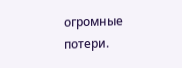огромные потери.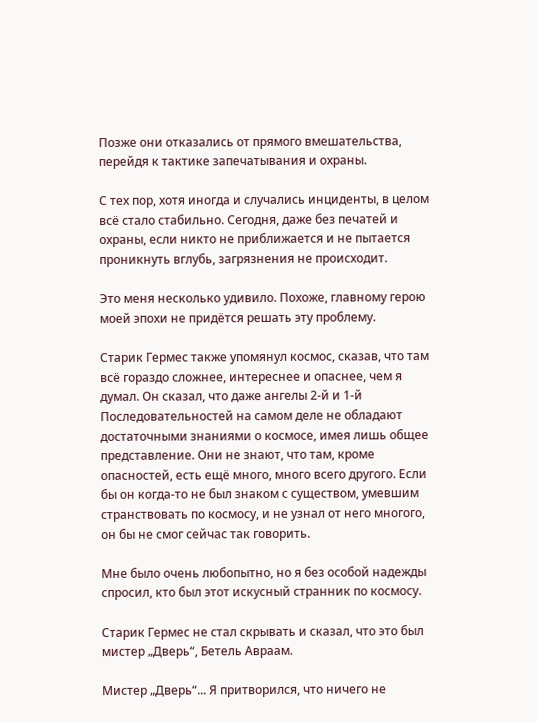Позже они отказались от прямого вмешательства, перейдя к тактике запечатывания и охраны.

С тех пор, хотя иногда и случались инциденты, в целом всё стало стабильно. Сегодня, даже без печатей и охраны, если никто не приближается и не пытается проникнуть вглубь, загрязнения не происходит.

Это меня несколько удивило. Похоже, главному герою моей эпохи не придётся решать эту проблему.

Старик Гермес также упомянул космос, сказав, что там всё гораздо сложнее, интереснее и опаснее, чем я думал. Он сказал, что даже ангелы 2-й и 1-й Последовательностей на самом деле не обладают достаточными знаниями о космосе, имея лишь общее представление. Они не знают, что там, кроме опасностей, есть ещё много, много всего другого. Если бы он когда-то не был знаком с существом, умевшим странствовать по космосу, и не узнал от него многого, он бы не смог сейчас так говорить.

Мне было очень любопытно, но я без особой надежды спросил, кто был этот искусный странник по космосу.

Старик Гермес не стал скрывать и сказал, что это был мистер „Дверь“, Бетель Авраам.

Мистер „Дверь“... Я притворился, что ничего не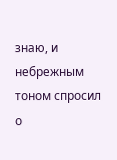знаю, и небрежным тоном спросил о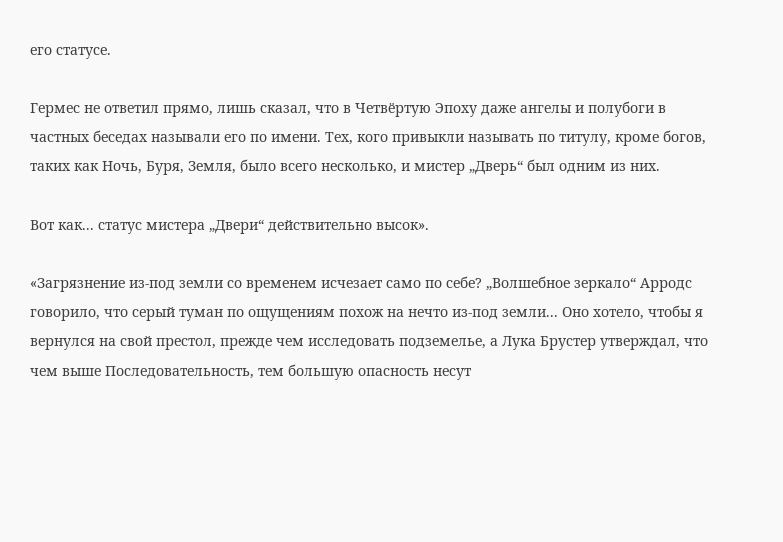его статусе.

Гермес не ответил прямо, лишь сказал, что в Четвёртую Эпоху даже ангелы и полубоги в частных беседах называли его по имени. Тех, кого привыкли называть по титулу, кроме богов, таких как Ночь, Буря, Земля, было всего несколько, и мистер „Дверь“ был одним из них.

Вот как... статус мистера „Двери“ действительно высок».

«Загрязнение из-под земли со временем исчезает само по себе? „Волшебное зеркало“ Арродс говорило, что серый туман по ощущениям похож на нечто из-под земли... Оно хотело, чтобы я вернулся на свой престол, прежде чем исследовать подземелье, а Лука Брустер утверждал, что чем выше Последовательность, тем большую опасность несут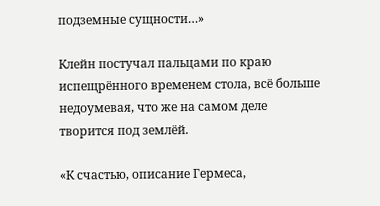подземные сущности…»

Клейн постучал пальцами по краю испещрённого временем стола, всё больше недоумевая, что же на самом деле творится под землёй.

«К счастью, описание Гермеса,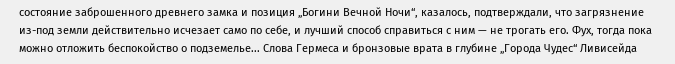состояние заброшенного древнего замка и позиция „Богини Вечной Ночи“, казалось, подтверждали, что загрязнение из-под земли действительно исчезает само по себе, и лучший способ справиться с ним — не трогать его. Фух, тогда пока можно отложить беспокойство о подземелье... Слова Гермеса и бронзовые врата в глубине „Города Чудес“ Ливисейда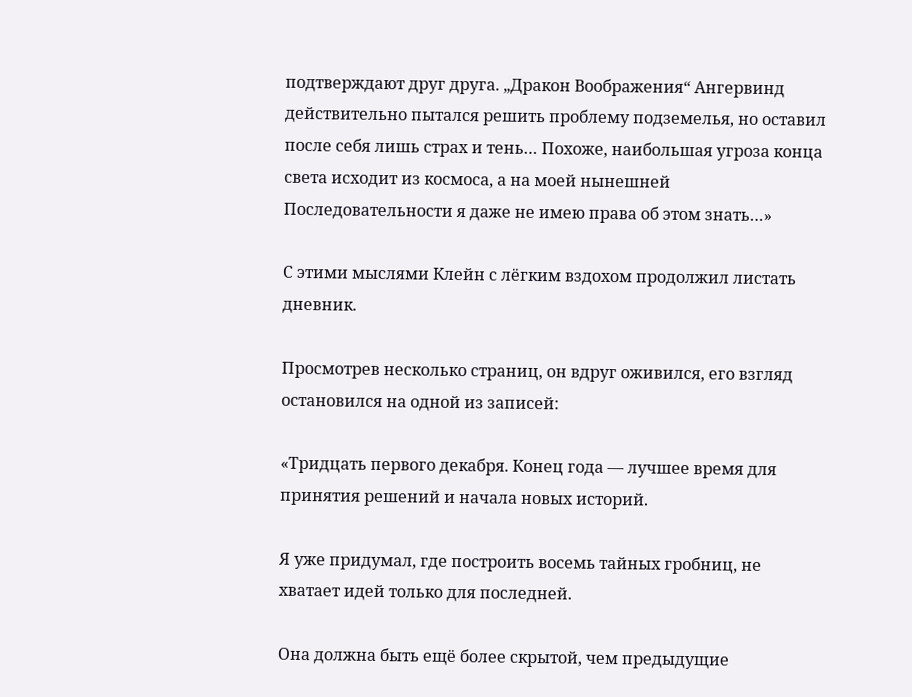подтверждают друг друга. „Дракон Воображения“ Ангервинд действительно пытался решить проблему подземелья, но оставил после себя лишь страх и тень… Похоже, наибольшая угроза конца света исходит из космоса, а на моей нынешней Последовательности я даже не имею права об этом знать…»

С этими мыслями Клейн с лёгким вздохом продолжил листать дневник.

Просмотрев несколько страниц, он вдруг оживился, его взгляд остановился на одной из записей:

«Тридцать первого декабря. Конец года — лучшее время для принятия решений и начала новых историй.

Я уже придумал, где построить восемь тайных гробниц, не хватает идей только для последней.

Она должна быть ещё более скрытой, чем предыдущие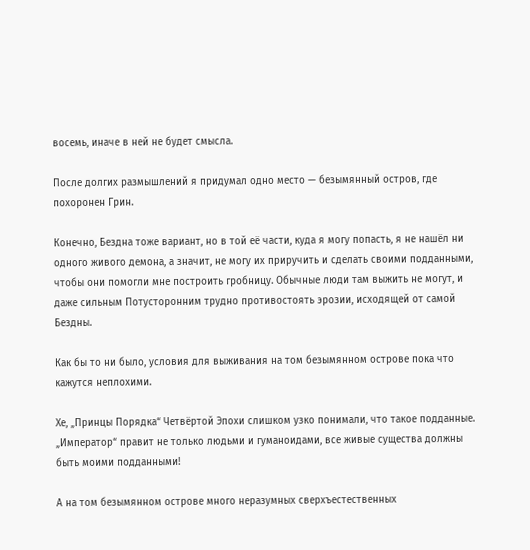восемь, иначе в ней не будет смысла.

После долгих размышлений я придумал одно место — безымянный остров, где похоронен Грин.

Конечно, Бездна тоже вариант, но в той её части, куда я могу попасть, я не нашёл ни одного живого демона, а значит, не могу их приручить и сделать своими подданными, чтобы они помогли мне построить гробницу. Обычные люди там выжить не могут, и даже сильным Потусторонним трудно противостоять эрозии, исходящей от самой Бездны.

Как бы то ни было, условия для выживания на том безымянном острове пока что кажутся неплохими.

Хе, „Принцы Порядка“ Четвёртой Эпохи слишком узко понимали, что такое подданные. „Император“ правит не только людьми и гуманоидами, все живые существа должны быть моими подданными!

А на том безымянном острове много неразумных сверхъестественных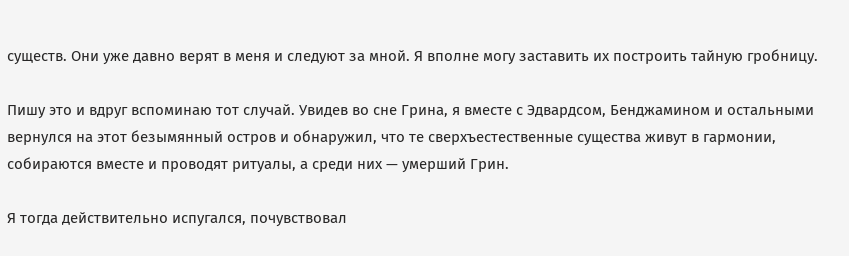существ. Они уже давно верят в меня и следуют за мной. Я вполне могу заставить их построить тайную гробницу.

Пишу это и вдруг вспоминаю тот случай. Увидев во сне Грина, я вместе с Эдвардсом, Бенджамином и остальными вернулся на этот безымянный остров и обнаружил, что те сверхъестественные существа живут в гармонии, собираются вместе и проводят ритуалы, а среди них — умерший Грин.

Я тогда действительно испугался, почувствовал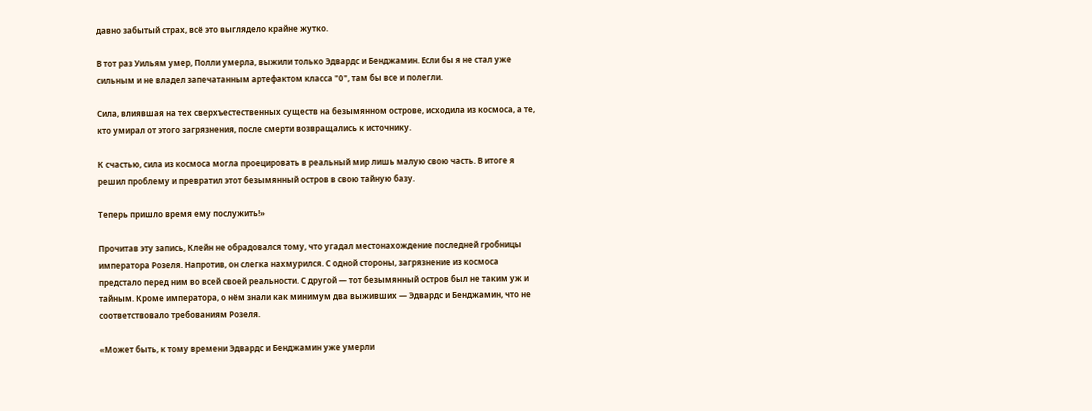давно забытый страх, всё это выглядело крайне жутко.

В тот раз Уильям умер, Полли умерла, выжили только Эдвардс и Бенджамин. Если бы я не стал уже сильным и не владел запечатанным артефактом класса "0", там бы все и полегли.

Сила, влиявшая на тех сверхъестественных существ на безымянном острове, исходила из космоса, а те, кто умирал от этого загрязнения, после смерти возвращались к источнику.

К счастью, сила из космоса могла проецировать в реальный мир лишь малую свою часть. В итоге я решил проблему и превратил этот безымянный остров в свою тайную базу.

Теперь пришло время ему послужить!»

Прочитав эту запись, Клейн не обрадовался тому, что угадал местонахождение последней гробницы императора Розеля. Напротив, он слегка нахмурился. С одной стороны, загрязнение из космоса предстало перед ним во всей своей реальности. С другой — тот безымянный остров был не таким уж и тайным. Кроме императора, о нём знали как минимум два выживших — Эдвардс и Бенджамин, что не соответствовало требованиям Розеля.

«Может быть, к тому времени Эдвардс и Бенджамин уже умерли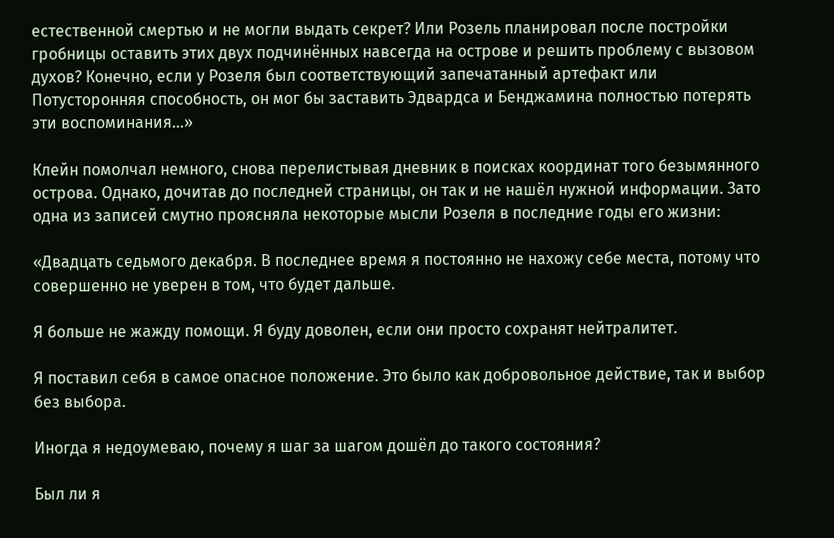естественной смертью и не могли выдать секрет? Или Розель планировал после постройки гробницы оставить этих двух подчинённых навсегда на острове и решить проблему с вызовом духов? Конечно, если у Розеля был соответствующий запечатанный артефакт или Потусторонняя способность, он мог бы заставить Эдвардса и Бенджамина полностью потерять эти воспоминания…»

Клейн помолчал немного, снова перелистывая дневник в поисках координат того безымянного острова. Однако, дочитав до последней страницы, он так и не нашёл нужной информации. Зато одна из записей смутно проясняла некоторые мысли Розеля в последние годы его жизни:

«Двадцать седьмого декабря. В последнее время я постоянно не нахожу себе места, потому что совершенно не уверен в том, что будет дальше.

Я больше не жажду помощи. Я буду доволен, если они просто сохранят нейтралитет.

Я поставил себя в самое опасное положение. Это было как добровольное действие, так и выбор без выбора.

Иногда я недоумеваю, почему я шаг за шагом дошёл до такого состояния?

Был ли я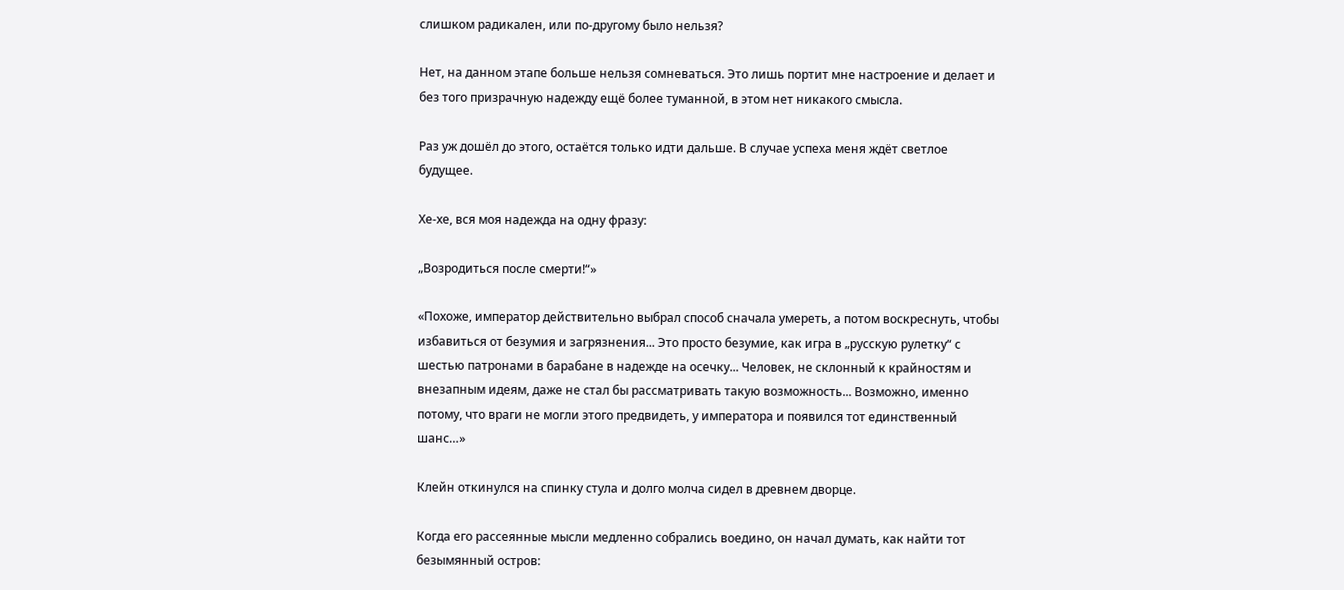слишком радикален, или по-другому было нельзя?

Нет, на данном этапе больше нельзя сомневаться. Это лишь портит мне настроение и делает и без того призрачную надежду ещё более туманной, в этом нет никакого смысла.

Раз уж дошёл до этого, остаётся только идти дальше. В случае успеха меня ждёт светлое будущее.

Хе-хе, вся моя надежда на одну фразу:

„Возродиться после смерти!“»

«Похоже, император действительно выбрал способ сначала умереть, а потом воскреснуть, чтобы избавиться от безумия и загрязнения... Это просто безумие, как игра в „русскую рулетку“ с шестью патронами в барабане в надежде на осечку... Человек, не склонный к крайностям и внезапным идеям, даже не стал бы рассматривать такую возможность... Возможно, именно потому, что враги не могли этого предвидеть, у императора и появился тот единственный шанс…»

Клейн откинулся на спинку стула и долго молча сидел в древнем дворце.

Когда его рассеянные мысли медленно собрались воедино, он начал думать, как найти тот безымянный остров: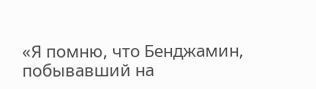«Я помню, что Бенджамин, побывавший на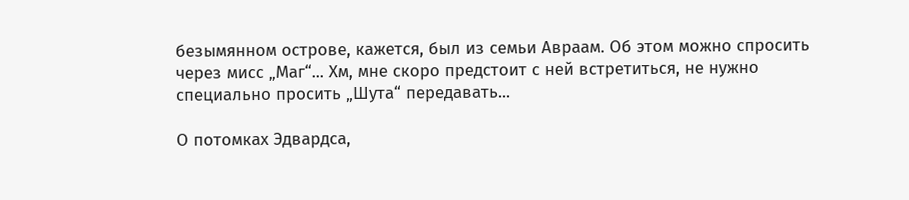безымянном острове, кажется, был из семьи Авраам. Об этом можно спросить через мисс „Маг“... Хм, мне скоро предстоит с ней встретиться, не нужно специально просить „Шута“ передавать...

О потомках Эдвардса,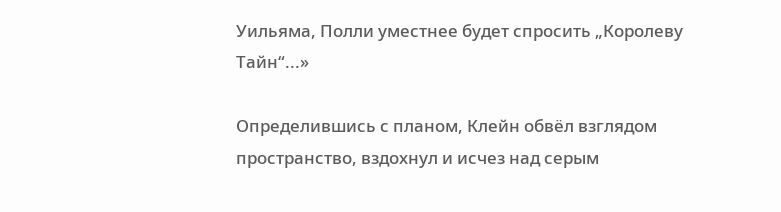Уильяма, Полли уместнее будет спросить „Королеву Тайн“...»

Определившись с планом, Клейн обвёл взглядом пространство, вздохнул и исчез над серым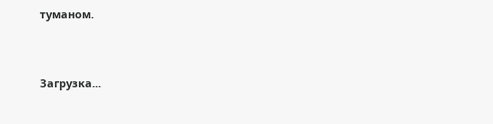туманом.



Загрузка...